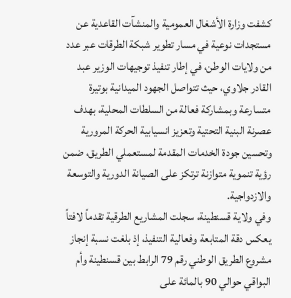كشفت وزارة الأشغال العمومية والمنشآت القاعدية عن مستجدات نوعية في مسار تطوير شبكة الطرقات عبر عدد من ولايات الوطن، في إطار تنفيذ توجيهات الوزير عبد القادر جلاوي، حيث تتواصل الجهود الميدانية بوتيرة متسارعة وبمشاركة فعالة من السلطات المحلية، بهدف عصرنة البنية التحتية وتعزيز انسيابية الحركة المرورية وتحسين جودة الخدمات المقدمة لمستعملي الطريق، ضمن رؤية تنموية متوازنة ترتكز على الصيانة الدورية والتوسعة والازدواجية.
وفي ولاية قسنطينة، سجلت المشاريع الطرقية تقدماً لافتاً يعكس دقة المتابعة وفعالية التنفيذ، إذ بلغت نسبة إنجاز مشروع الطريق الوطني رقم 79 الرابط بين قسنطينة وأم البواقي حوالي 90 بالمائة على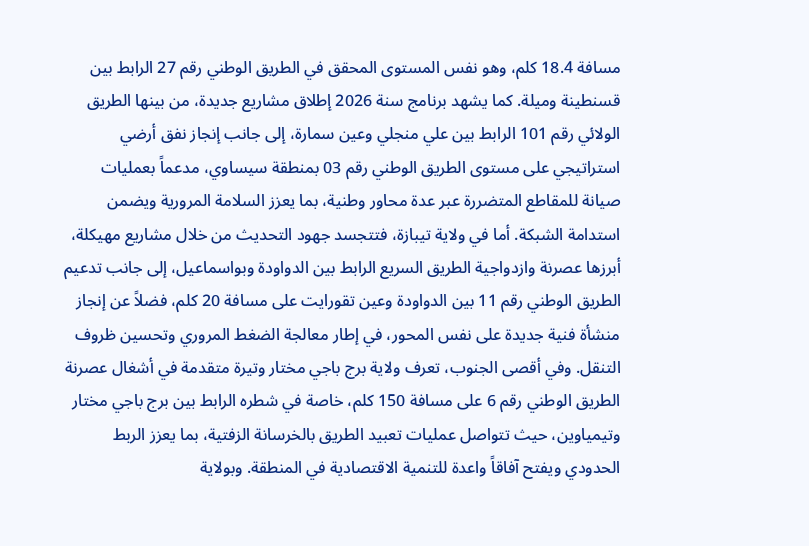مسافة 18.4 كلم، وهو نفس المستوى المحقق في الطريق الوطني رقم 27 الرابط بين قسنطينة وميلة. كما يشهد برنامج سنة 2026 إطلاق مشاريع جديدة، من بينها الطريق الولائي رقم 101 الرابط بين علي منجلي وعين سمارة، إلى جانب إنجاز نفق أرضي استراتيجي على مستوى الطريق الوطني رقم 03 بمنطقة سيساوي، مدعماً بعمليات صيانة للمقاطع المتضررة عبر عدة محاور وطنية، بما يعزز السلامة المرورية ويضمن استدامة الشبكة. أما في ولاية تيبازة، فتتجسد جهود التحديث من خلال مشاريع مهيكلة، أبرزها عصرنة وازدواجية الطريق السريع الرابط بين الدواودة وبواسماعيل، إلى جانب تدعيم الطريق الوطني رقم 11 بين الدواودة وعين تقورايت على مسافة 20 كلم، فضلاً عن إنجاز منشأة فنية جديدة على نفس المحور، في إطار معالجة الضغط المروري وتحسين ظروف التنقل. وفي أقصى الجنوب، تعرف ولاية برج باجي مختار وتيرة متقدمة في أشغال عصرنة الطريق الوطني رقم 6 على مسافة 150 كلم، خاصة في شطره الرابط بين برج باجي مختار وتيمياوين، حيث تتواصل عمليات تعبيد الطريق بالخرسانة الزفتية، بما يعزز الربط الحدودي ويفتح آفاقاً واعدة للتنمية الاقتصادية في المنطقة. وبولاية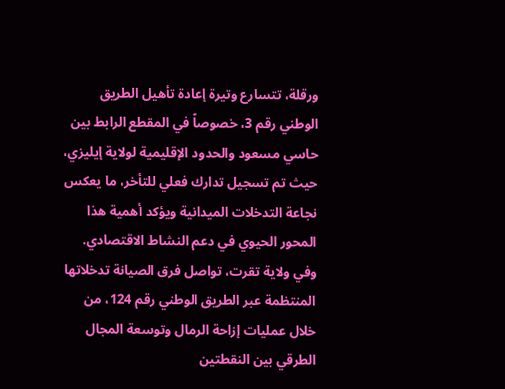ورقلة، تتسارع وتيرة إعادة تأهيل الطريق الوطني رقم 3، خصوصاً في المقطع الرابط بين حاسي مسعود والحدود الإقليمية لولاية إيليزي، حيث تم تسجيل تدارك فعلي للتأخر، ما يعكس نجاعة التدخلات الميدانية ويؤكد أهمية هذا المحور الحيوي في دعم النشاط الاقتصادي. وفي ولاية تقرت، تواصل فرق الصيانة تدخلاتها المنتظمة عبر الطريق الوطني رقم 124، من خلال عمليات إزاحة الرمال وتوسعة المجال الطرقي بين النقطتين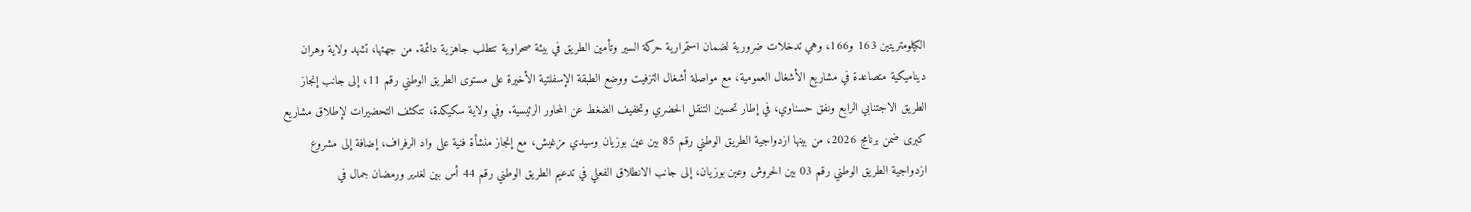الكيلومتريتين 163 و166، وهي تدخلات ضرورية لضمان استمرارية حركة السير وتأمين الطريق في بيئة صحراوية تتطلب جاهزية دائمة. من جهتها، تشهد ولاية وهران ديناميكية متصاعدة في مشاريع الأشغال العمومية، مع مواصلة أشغال التزفيت ووضع الطبقة الإسفلتية الأخيرة على مستوى الطريق الوطني رقم 11، إلى جانب إنجاز الطريق الاجتنابي الرابع ونفق حسناوي، في إطار تحسين التنقل الحضري وتخفيف الضغط عن المحاور الرئيسية. وفي ولاية سكيكدة، تتكثف التحضيرات لإطلاق مشاريع كبرى ضمن برنامج 2026، من بينها ازدواجية الطريق الوطني رقم 85 بين عين بوزيان وسيدي مزغيش، مع إنجاز منشأة فنية على واد الرفراف، إضافة إلى مشروع ازدواجية الطريق الوطني رقم 03 بين الحروش وعين بوزيان، إلى جانب الانطلاق الفعلي في تدعيم الطريق الوطني رقم 44 أس بين لغدير ورمضان جمال في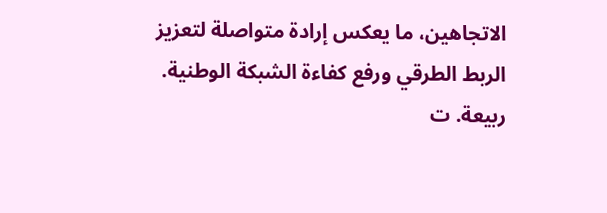الاتجاهين، ما يعكس إرادة متواصلة لتعزيز الربط الطرقي ورفع كفاءة الشبكة الوطنية.
ربيعة. ت